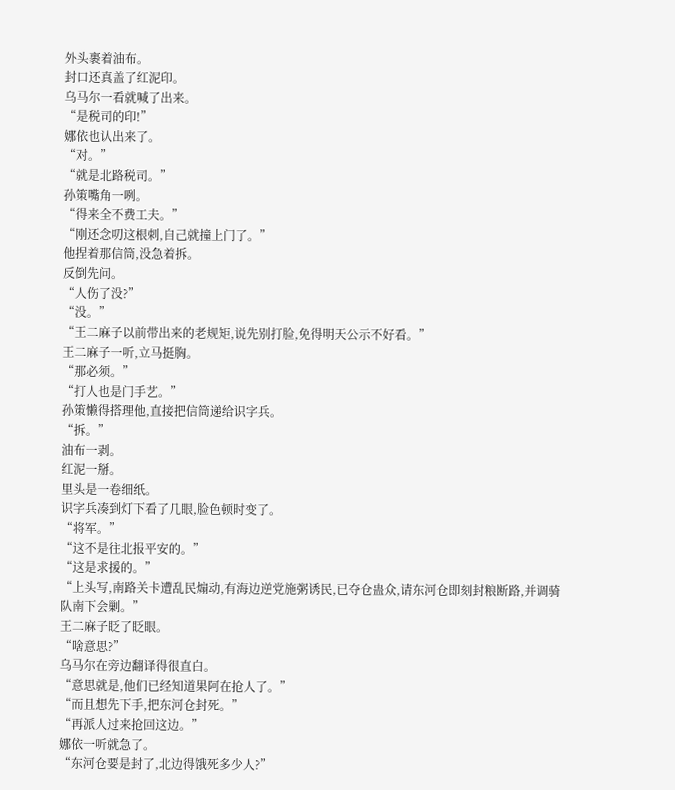外头裹着油布。
封口还真盖了红泥印。
乌马尔一看就喊了出来。
“是税司的印!”
娜依也认出来了。
“对。”
“就是北路税司。”
孙策嘴角一咧。
“得来全不费工夫。”
“刚还念叨这根刺,自己就撞上门了。”
他捏着那信筒,没急着拆。
反倒先问。
“人伤了没?”
“没。”
“王二麻子以前带出来的老规矩,说先别打脸,免得明天公示不好看。”
王二麻子一听,立马挺胸。
“那必须。”
“打人也是门手艺。”
孙策懒得搭理他,直接把信筒递给识字兵。
“拆。”
油布一剥。
红泥一掰。
里头是一卷细纸。
识字兵凑到灯下看了几眼,脸色顿时变了。
“将军。”
“这不是往北报平安的。”
“这是求援的。”
“上头写,南路关卡遭乱民煽动,有海边逆党施粥诱民,已夺仓蛊众,请东河仓即刻封粮断路,并调骑队南下会剿。”
王二麻子眨了眨眼。
“啥意思?”
乌马尔在旁边翻译得很直白。
“意思就是,他们已经知道果阿在抢人了。”
“而且想先下手,把东河仓封死。”
“再派人过来抢回这边。”
娜依一听就急了。
“东河仓要是封了,北边得饿死多少人?”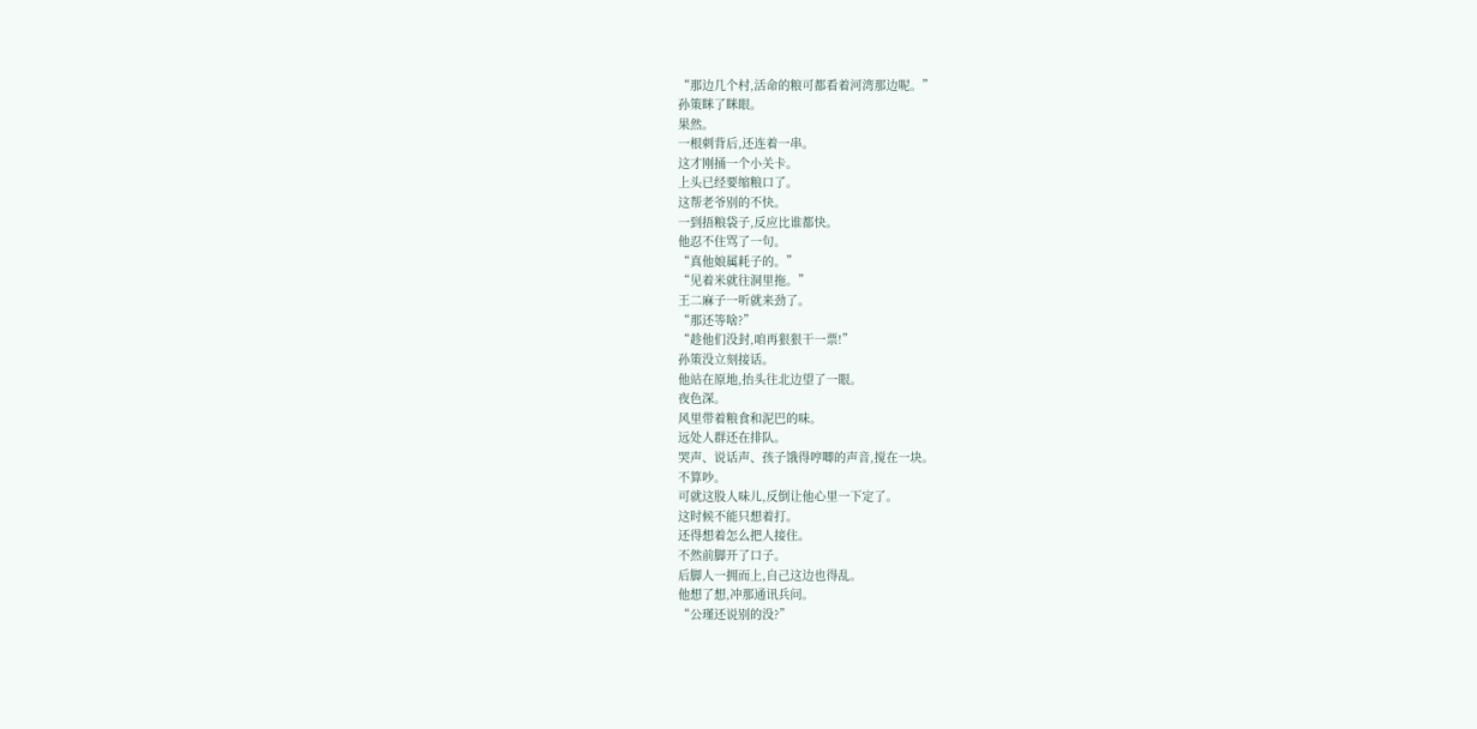“那边几个村,活命的粮可都看着河湾那边呢。”
孙策眯了眯眼。
果然。
一根刺背后,还连着一串。
这才刚捅一个小关卡。
上头已经要缩粮口了。
这帮老爷别的不快。
一到捂粮袋子,反应比谁都快。
他忍不住骂了一句。
“真他娘属耗子的。”
“见着米就往洞里拖。”
王二麻子一听就来劲了。
“那还等啥?”
“趁他们没封,咱再狠狠干一票!”
孙策没立刻接话。
他站在原地,抬头往北边望了一眼。
夜色深。
风里带着粮食和泥巴的味。
远处人群还在排队。
哭声、说话声、孩子饿得哼唧的声音,搅在一块。
不算吵。
可就这股人味儿,反倒让他心里一下定了。
这时候不能只想着打。
还得想着怎么把人接住。
不然前脚开了口子。
后脚人一拥而上,自己这边也得乱。
他想了想,冲那通讯兵问。
“公瑾还说别的没?”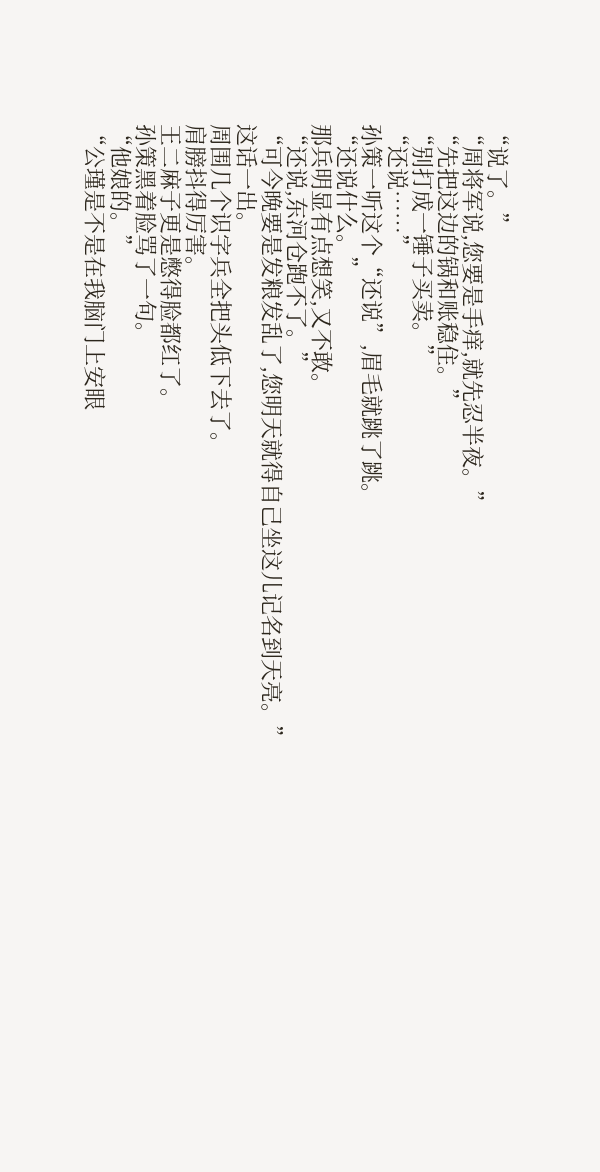“说了。”
“周将军说,您要是手痒,就先忍半夜。”
“先把这边的锅和账稳住。”
“别打成一锤子买卖。”
“还说……”
孙策一听这个“还说”,眉毛就跳了跳。
“还说什么。”
那兵明显有点想笑,又不敢。
“还说,东河仓跑不了。”
“可今晚要是发粮发乱了,您明天就得自己坐这儿记名到天亮。”
这话一出。
周围几个识字兵全把头低下去了。
肩膀抖得厉害。
王二麻子更是憋得脸都红了。
孙策黑着脸骂了一句。
“他娘的。”
“公瑾是不是在我脑门上安眼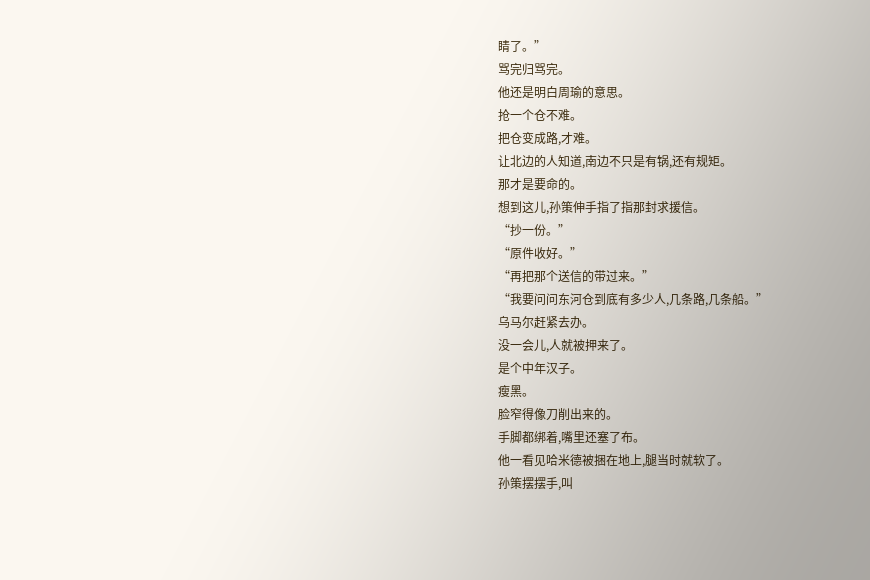睛了。”
骂完归骂完。
他还是明白周瑜的意思。
抢一个仓不难。
把仓变成路,才难。
让北边的人知道,南边不只是有锅,还有规矩。
那才是要命的。
想到这儿,孙策伸手指了指那封求援信。
“抄一份。”
“原件收好。”
“再把那个送信的带过来。”
“我要问问东河仓到底有多少人,几条路,几条船。”
乌马尔赶紧去办。
没一会儿,人就被押来了。
是个中年汉子。
瘦黑。
脸窄得像刀削出来的。
手脚都绑着,嘴里还塞了布。
他一看见哈米德被捆在地上,腿当时就软了。
孙策摆摆手,叫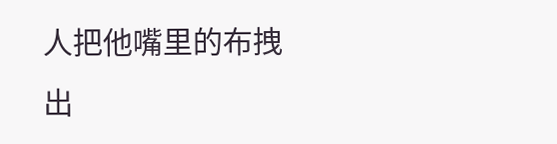人把他嘴里的布拽出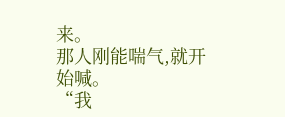来。
那人刚能喘气,就开始喊。
“我